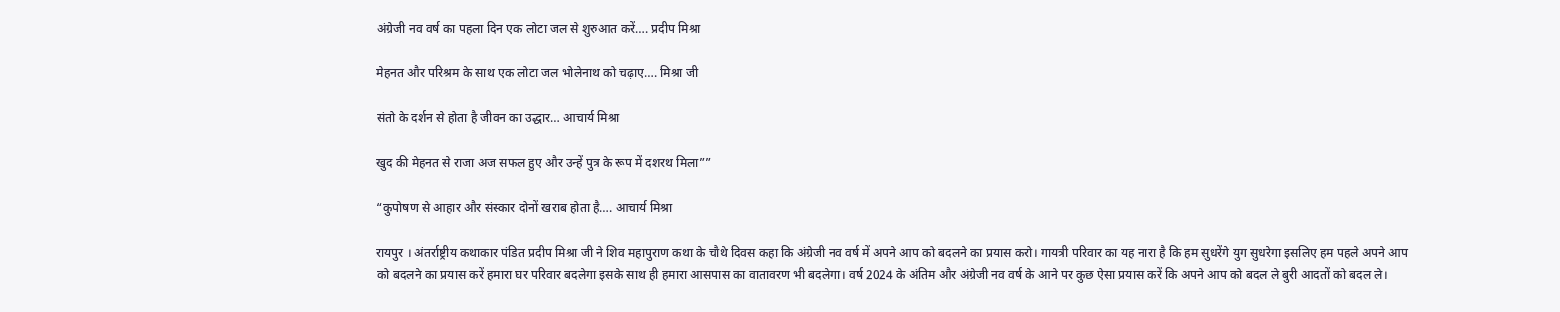अंग्रेजी नव वर्ष का पहला दिन एक लोटा जल से शुरुआत करें…. प्रदीप मिश्रा

मेहनत और परिश्रम के साथ एक लोटा जल भोलेनाथ को चढ़ाए…. मिश्रा जी

संतो के दर्शन से होता है जीवन का उद्धार… आचार्य मिश्रा

खुद की मेहनत से राजा अज सफल हुए और उन्हें पुत्र के रूप में दशरथ मिला””

“कुपोषण से आहार और संस्कार दोनों खराब होता है…. आचार्य मिश्रा

रायपुर । अंतर्राष्ट्रीय कथाकार पंडित प्रदीप मिश्रा जी ने शिव महापुराण कथा के चौथे दिवस कहा कि अंग्रेजी नव वर्ष में अपने आप को बदलने का प्रयास करो। गायत्री परिवार का यह नारा है कि हम सुधरेंगे युग सुधरेगा इसलिए हम पहले अपने आप को बदलने का प्रयास करें हमारा घर परिवार बदलेगा इसके साथ ही हमारा आसपास का वातावरण भी बदलेगा। वर्ष 2024 के अंतिम और अंग्रेजी नव वर्ष के आने पर कुछ ऐसा प्रयास करें कि अपने आप को बदल ले बुरी आदतों को बदल ले।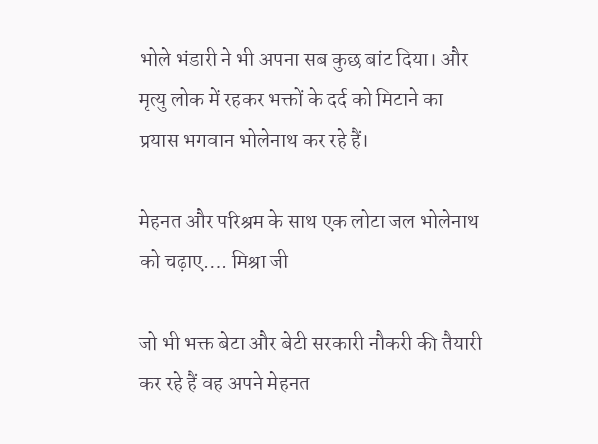भोले भंडारी ने भी अपना सब कुछ बांट दिया। और मृत्यु लोक में रहकर भक्तों के दर्द को मिटाने का प्रयास भगवान भोलेनाथ कर रहे हैं।

मेहनत और परिश्रम के साथ एक लोटा जल भोलेनाथ को चढ़ाए…. मिश्रा जी

जो भी भक्त बेटा और बेटी सरकारी नौकरी की तैयारी कर रहे हैं वह अपने मेहनत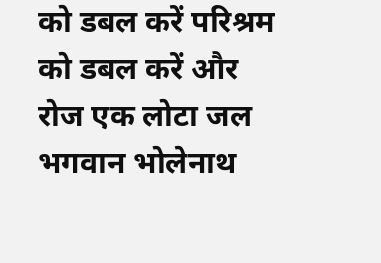को डबल करें परिश्रम को डबल करें और रोज एक लोटा जल भगवान भोलेनाथ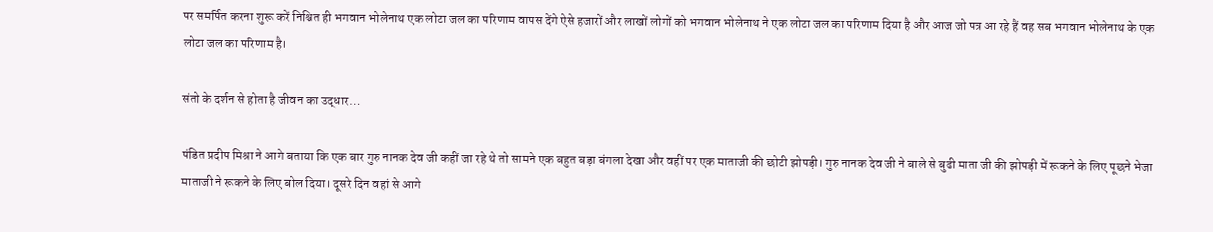पर समर्पित करना शुरू करें निश्चित ही भगवान भोलेनाथ एक लोटा जल का परिणाम वापस देंगे ऐसे हजारों और लाखों लोगों को भगवान भोलेनाथ ने एक लोटा जल का परिणाम दिया है और आज जो पत्र आ रहे हैं वह सब भगवान भोलेनाथ के एक लोटा जल का परिणाम है।

संतो के दर्शन से होता है जीवन का उद्धार…

पंडित प्रदीप मिश्रा ने आगे बताया कि एक बार गुरु नानक देव जी कहीं जा रहे थे तो सामने एक बहुत बड़ा बंगला देखा और वहीं पर एक माताजी की छोटी झोपड़ी। गुरु नानक देव जी ने बाले से बुढी माता जी की झोपड़ी में रूकने के लिए पूछने भेजा माताजी ने रूकने के लिए बोल दिया। दूसरे दिन वहां से आगे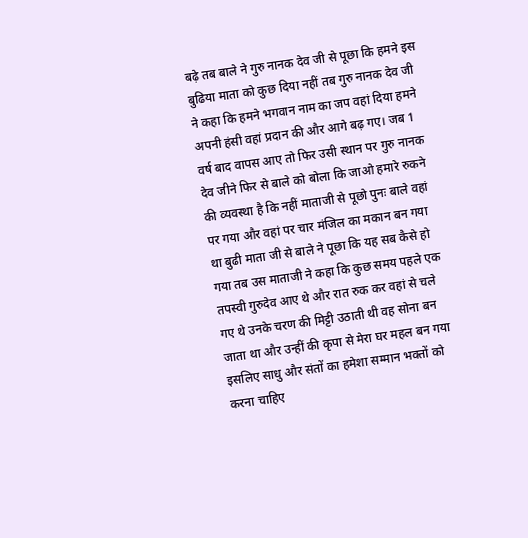बढ़े तब बाले ने गुरु नानक देव जी से पूछा कि हमने इस बुढिया माता को कुछ दिया नहीं तब गुरु नानक देव जी ने कहा कि हमने भगवान नाम का जप वहां दिया हमने अपनी हंसी वहां प्रदान की और आगे बढ़ गए। जब 1 वर्ष बाद वापस आए तो फिर उसी स्थान पर गुरु नानक देव जीने फिर से बाले को बोला कि जाओ हमारे रुकने की व्यवस्था है कि नहीं माताजी से पूछो पुनः बाले वहां पर गया और वहां पर चार मंजिल का मकान बन गया था बुढी माता जी से बाले ने पूछा कि यह सब कैसे हो गया तब उस माताजी ने कहा कि कुछ समय पहले एक तपस्वी गुरुदेव आए थे और रात रुक कर वहां से चले गए थे उनके चरण की मिट्टी उठाती थी वह सोना बन जाता था और उन्हीं की कृपा से मेरा घर महल बन गया इसलिए साधु और संतों का हमेशा सम्मान भक्तों को करना चाहिए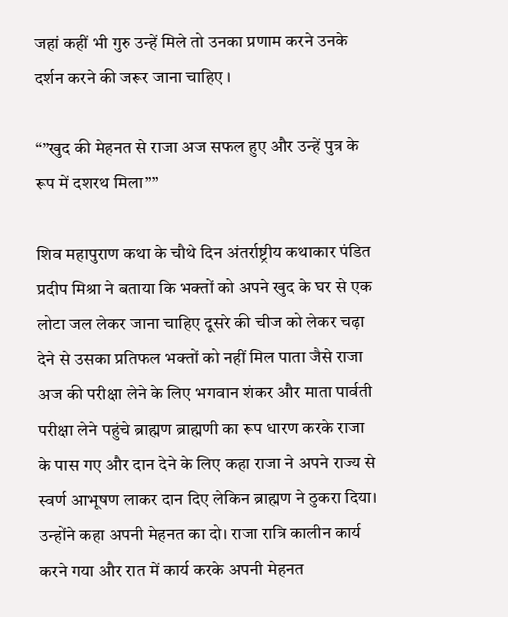जहां कहीं भी गुरु उन्हें मिले तो उनका प्रणाम करने उनके दर्शन करने की जरूर जाना चाहिए ।

“”खुद की मेहनत से राजा अज सफल हुए और उन्हें पुत्र के रूप में दशरथ मिला””

शिव महापुराण कथा के चौथे दिन अंतर्राष्ट्रीय कथाकार पंडित प्रदीप मिश्रा ने बताया कि भक्तों को अपने खुद के घर से एक लोटा जल लेकर जाना चाहिए दूसरे की चीज को लेकर चढ़ा देने से उसका प्रतिफल भक्तों को नहीं मिल पाता जैसे राजा अज की परीक्षा लेने के लिए भगवान शंकर और माता पार्वती परीक्षा लेने पहुंचे ब्राह्मण ब्राह्मणी का रूप धारण करके राजा के पास गए और दान देने के लिए कहा राजा ने अपने राज्य से स्वर्ण आभूषण लाकर दान दिए लेकिन ब्राह्मण ने ठुकरा दिया। उन्होंने कहा अपनी मेहनत का दो। राजा रात्रि कालीन कार्य करने गया और रात में कार्य करके अपनी मेहनत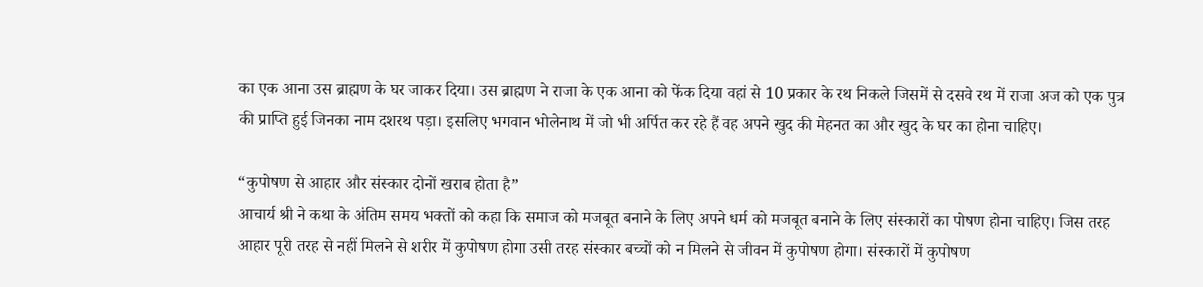का एक आना उस ब्राह्मण के घर जाकर दिया। उस ब्राह्मण ने राजा के एक आना को फेंक दिया वहां से 10 प्रकार के रथ निकले जिसमें से दसवे रथ में राजा अज को एक पुत्र की प्राप्ति हुई जिनका नाम दशरथ पड़ा। इसलिए भगवान भोलेनाथ में जो भी अर्पित कर रहे हैं वह अपने खुद की मेहनत का और खुद के घर का होना चाहिए।

“कुपोषण से आहार और संस्कार दोनों खराब होता है”
आचार्य श्री ने कथा के अंतिम समय भक्तों को कहा कि समाज को मजबूत बनाने के लिए अपने धर्म को मजबूत बनाने के लिए संस्कारों का पोषण होना चाहिए। जिस तरह आहार पूरी तरह से नहीं मिलने से शरीर में कुपोषण होगा उसी तरह संस्कार बच्चों को न मिलने से जीवन में कुपोषण होगा। संस्कारों में कुपोषण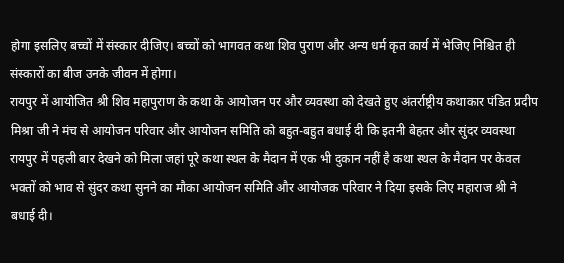होगा इसलिए बच्चों में संस्कार दीजिए। बच्चों को भागवत कथा शिव पुराण और अन्य धर्म कृत कार्य में भेजिए निश्चित ही संस्कारों का बीज उनके जीवन में होगा।
रायपुर में आयोजित श्री शिव महापुराण के कथा के आयोजन पर और व्यवस्था को देखते हुए अंतर्राष्ट्रीय कथाकार पंडित प्रदीप मिश्रा जी ने मंच से आयोजन परिवार और आयोजन समिति को बहुत-बहुत बधाई दी कि इतनी बेहतर और सुंदर व्यवस्था रायपुर में पहली बार देखने को मिला जहां पूरे कथा स्थल के मैदान में एक भी दुकान नहीं है कथा स्थल के मैदान पर केवल भक्तों को भाव से सुंदर कथा सुनने का मौका आयोजन समिति और आयोजक परिवार ने दिया इसके लिए महाराज श्री ने बधाई दी।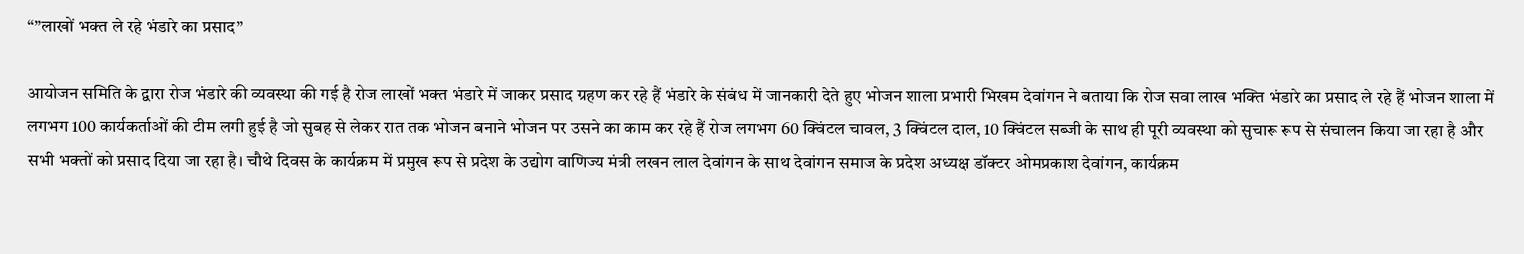“”लाखों भक्त ले रहे भंडारे का प्रसाद”

आयोजन समिति के द्वारा रोज भंडारे की व्यवस्था की गई है रोज लाखों भक्त भंडारे में जाकर प्रसाद ग्रहण कर रहे हैं भंडारे के संबंध में जानकारी देते हुए भोजन शाला प्रभारी भिखम देवांगन ने बताया कि रोज सवा लाख भक्ति भंडारे का प्रसाद ले रहे हैं भोजन शाला में लगभग 100 कार्यकर्ताओं की टीम लगी हुई है जो सुबह से लेकर रात तक भोजन बनाने भोजन पर उसने का काम कर रहे हैं रोज लगभग 60 क्विंटल चावल, 3 क्विंटल दाल, 10 क्विंटल सब्जी के साथ ही पूरी व्यवस्था को सुचारू रूप से संचालन किया जा रहा है और सभी भक्तों को प्रसाद दिया जा रहा है। चौथे दिवस के कार्यक्रम में प्रमुख रूप से प्रदेश के उद्योग वाणिज्य मंत्री लखन लाल देवांगन के साथ देवांगन समाज के प्रदेश अध्यक्ष डॉक्टर ओमप्रकाश देवांगन, कार्यक्रम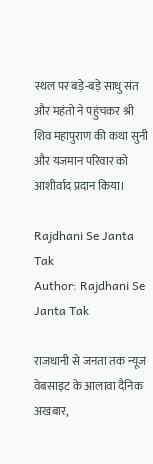स्थल पर बड़े-बड़े साधु संत और महंतो ने पहुंचकर श्री शिव महापुराण की कथा सुनी और यजमान परिवार को आशीर्वाद प्रदान किया।

Rajdhani Se Janta Tak
Author: Rajdhani Se Janta Tak

राजधानी से जनता तक न्यूज वेबसाइट के आलावा दैनिक अखबार,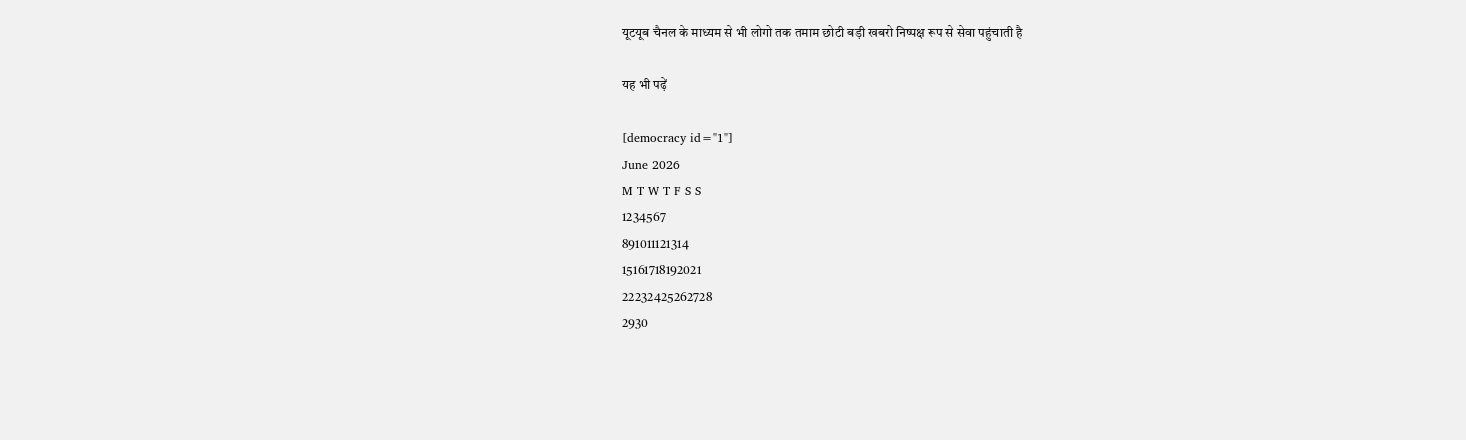यूटयूब चैनल के माध्यम से भी लोगो तक तमाम छोटी बड़ी खबरो निष्पक्ष रूप से सेवा पहुंचाती है

यह भी पढ़ें

[democracy id="1"]
June 2026
M T W T F S S
1234567
891011121314
15161718192021
22232425262728
2930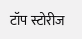टॉप स्टोरीज